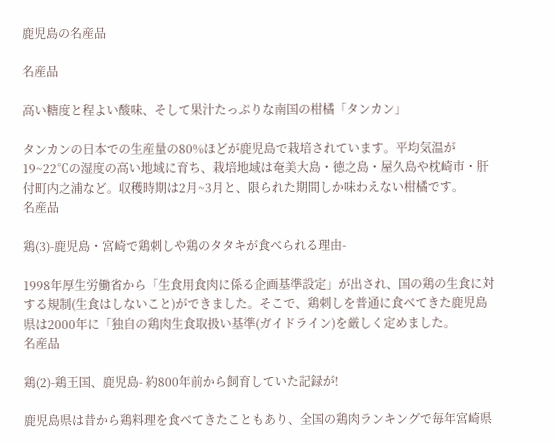鹿児島の名産品

名産品

高い糖度と程よい酸味、そして果汁たっぷりな南国の柑橘「タンカン」

タンカンの日本での生産量の80%ほどが鹿児島で栽培されています。平均気温が19~22℃の湿度の高い地域に育ち、栽培地域は奄美大島・徳之島・屋久島や枕崎市・肝付町内之浦など。収穫時期は2月~3月と、限られた期間しか味わえない柑橘です。
名産品

鶏(3)-鹿児島・宮崎で鶏刺しや鶏のタタキが食べられる理由-

1998年厚生労働省から「生食用食肉に係る企画基準設定」が出され、国の鶏の生食に対する規制(生食はしないこと)ができました。そこで、鶏刺しを普通に食べてきた鹿児島県は2000年に「独自の鶏肉生食取扱い基準(ガイドライン)を厳しく定めました。
名産品

鶏(2)-鶏王国、鹿児島- 約800年前から飼育していた記録が!

鹿児島県は昔から鶏料理を食べてきたこともあり、全国の鶏肉ランキングで毎年宮崎県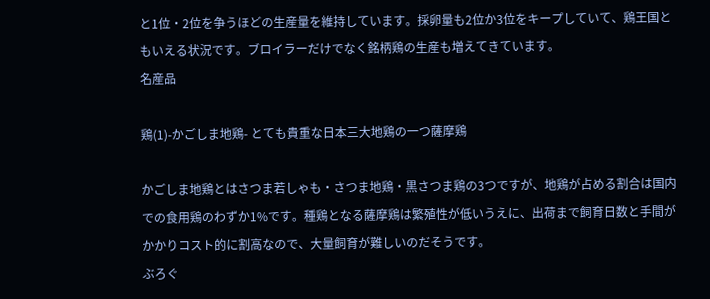と1位・2位を争うほどの生産量を維持しています。採卵量も2位か3位をキープしていて、鶏王国ともいえる状況です。ブロイラーだけでなく銘柄鶏の生産も増えてきています。
名産品

鶏(1)-かごしま地鶏- とても貴重な日本三大地鶏の一つ薩摩鶏

かごしま地鶏とはさつま若しゃも・さつま地鶏・黒さつま鶏の3つですが、地鶏が占める割合は国内での食用鶏のわずか1%です。種鶏となる薩摩鶏は繁殖性が低いうえに、出荷まで飼育日数と手間がかかりコスト的に割高なので、大量飼育が難しいのだそうです。
ぶろぐ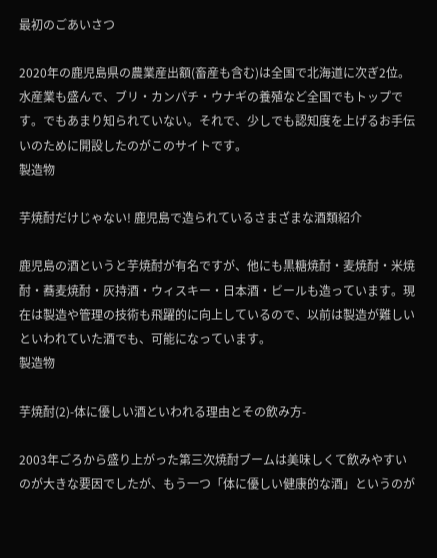最初のごあいさつ

2020年の鹿児島県の農業産出額(畜産も含む)は全国で北海道に次ぎ2位。水産業も盛んで、ブリ・カンパチ・ウナギの養殖など全国でもトップです。でもあまり知られていない。それで、少しでも認知度を上げるお手伝いのために開設したのがこのサイトです。
製造物

芋焼酎だけじゃない! 鹿児島で造られているさまざまな酒類紹介

鹿児島の酒というと芋焼酎が有名ですが、他にも黒糖焼酎・麦焼酎・米焼酎・蕎麦焼酎・灰持酒・ウィスキー・日本酒・ビールも造っています。現在は製造や管理の技術も飛躍的に向上しているので、以前は製造が難しいといわれていた酒でも、可能になっています。
製造物

芋焼酎(2)-体に優しい酒といわれる理由とその飲み方-

2003年ごろから盛り上がった第三次焼酎ブームは美味しくて飲みやすいのが大きな要因でしたが、もう一つ「体に優しい健康的な酒」というのが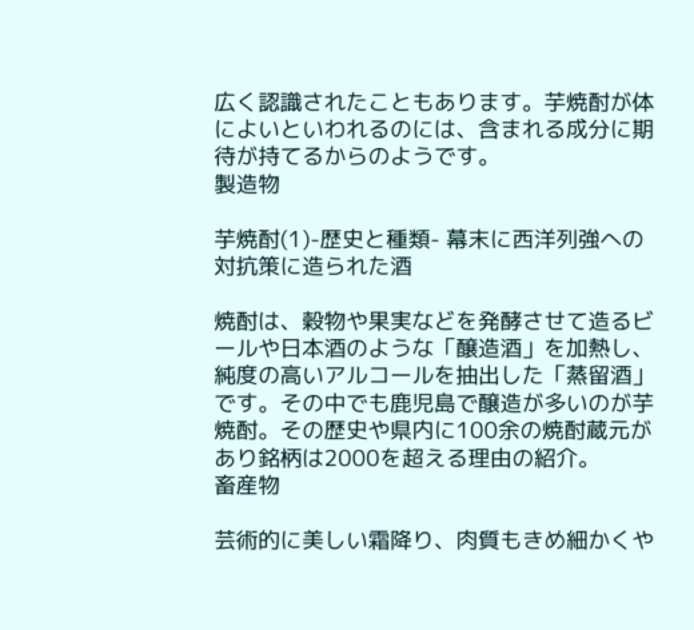広く認識されたこともあります。芋焼酎が体によいといわれるのには、含まれる成分に期待が持てるからのようです。
製造物

芋焼酎(1)-歴史と種類- 幕末に西洋列強への対抗策に造られた酒

焼酎は、穀物や果実などを発酵させて造るビールや日本酒のような「醸造酒」を加熱し、純度の高いアルコールを抽出した「蒸留酒」です。その中でも鹿児島で醸造が多いのが芋焼酎。その歴史や県内に100余の焼酎蔵元があり銘柄は2000を超える理由の紹介。
畜産物

芸術的に美しい霜降り、肉質もきめ細かくや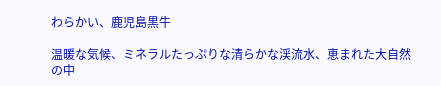わらかい、鹿児島黒牛

温暖な気候、ミネラルたっぷりな清らかな渓流水、恵まれた大自然の中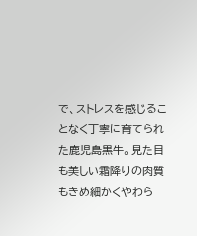で、ストレスを感じることなく丁寧に育てられた鹿児島黒牛。見た目も美しい霜降りの肉質もきめ細かくやわら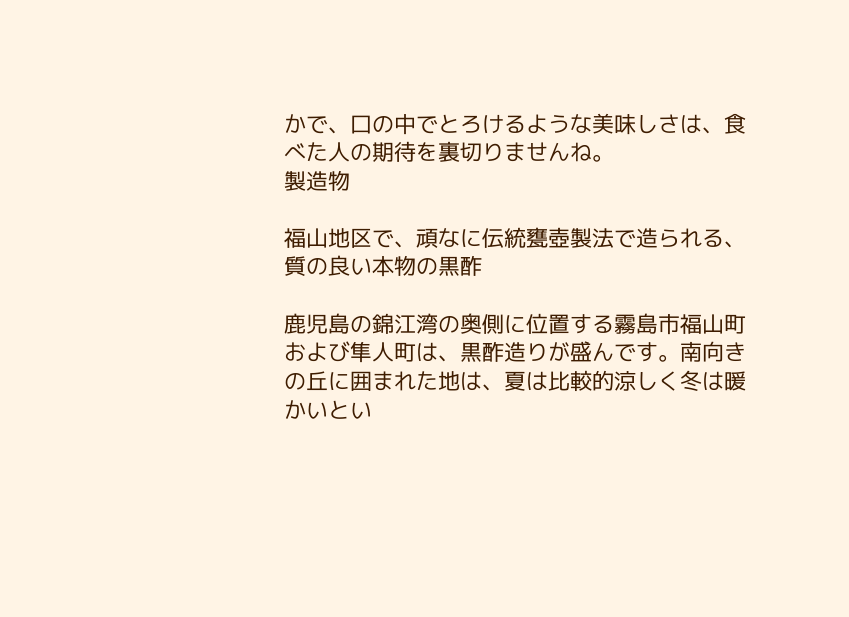かで、口の中でとろけるような美味しさは、食べた人の期待を裏切りませんね。
製造物

福山地区で、頑なに伝統甕壺製法で造られる、質の良い本物の黒酢

鹿児島の錦江湾の奥側に位置する霧島市福山町および隼人町は、黒酢造りが盛んです。南向きの丘に囲まれた地は、夏は比較的涼しく冬は暖かいとい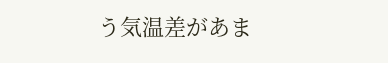う気温差があま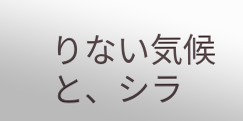りない気候と、シラ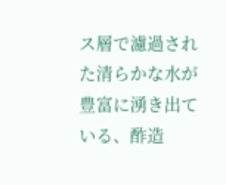ス層で濾過された清らかな水が豊富に湧き出ている、酢造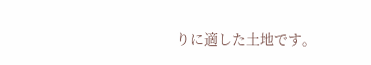りに適した土地です。